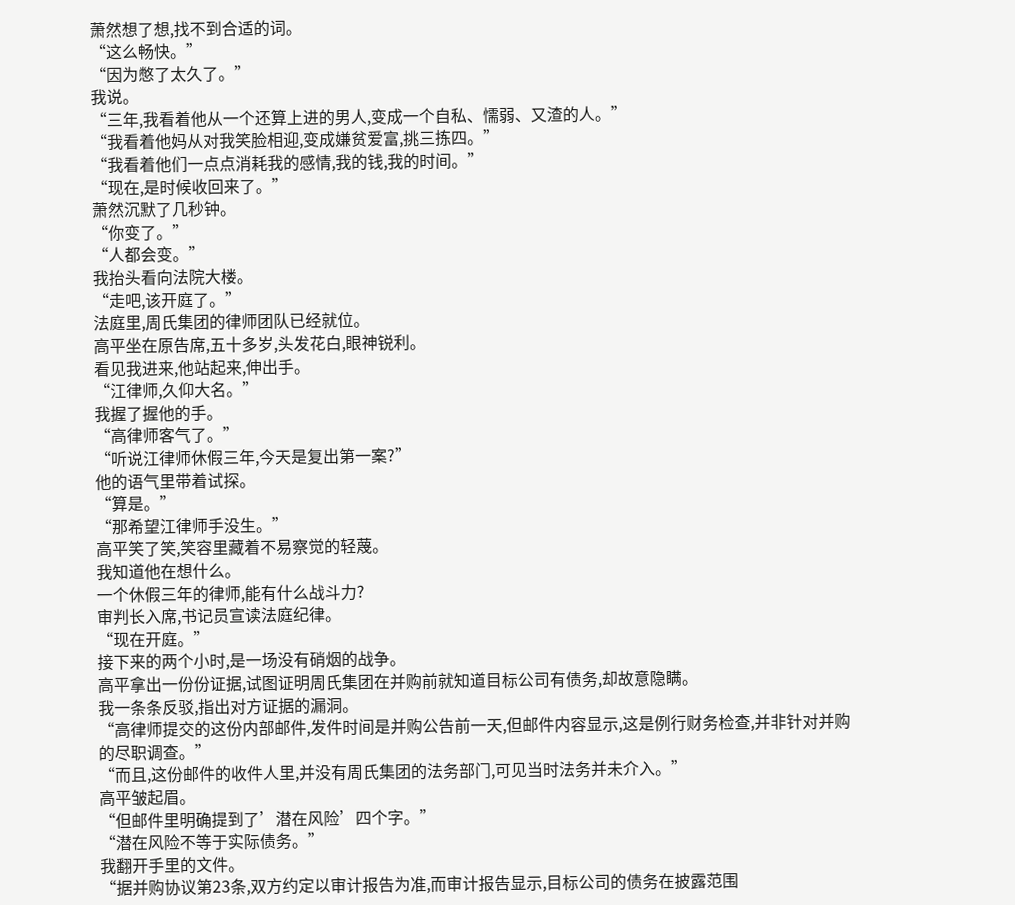萧然想了想,找不到合适的词。
“这么畅快。”
“因为憋了太久了。”
我说。
“三年,我看着他从一个还算上进的男人,变成一个自私、懦弱、又渣的人。”
“我看着他妈从对我笑脸相迎,变成嫌贫爱富,挑三拣四。”
“我看着他们一点点消耗我的感情,我的钱,我的时间。”
“现在,是时候收回来了。”
萧然沉默了几秒钟。
“你变了。”
“人都会变。”
我抬头看向法院大楼。
“走吧,该开庭了。”
法庭里,周氏集团的律师团队已经就位。
高平坐在原告席,五十多岁,头发花白,眼神锐利。
看见我进来,他站起来,伸出手。
“江律师,久仰大名。”
我握了握他的手。
“高律师客气了。”
“听说江律师休假三年,今天是复出第一案?”
他的语气里带着试探。
“算是。”
“那希望江律师手没生。”
高平笑了笑,笑容里藏着不易察觉的轻蔑。
我知道他在想什么。
一个休假三年的律师,能有什么战斗力?
审判长入席,书记员宣读法庭纪律。
“现在开庭。”
接下来的两个小时,是一场没有硝烟的战争。
高平拿出一份份证据,试图证明周氏集团在并购前就知道目标公司有债务,却故意隐瞒。
我一条条反驳,指出对方证据的漏洞。
“高律师提交的这份内部邮件,发件时间是并购公告前一天,但邮件内容显示,这是例行财务检查,并非针对并购的尽职调查。”
“而且,这份邮件的收件人里,并没有周氏集团的法务部门,可见当时法务并未介入。”
高平皱起眉。
“但邮件里明确提到了’潜在风险’四个字。”
“潜在风险不等于实际债务。”
我翻开手里的文件。
“据并购协议第23条,双方约定以审计报告为准,而审计报告显示,目标公司的债务在披露范围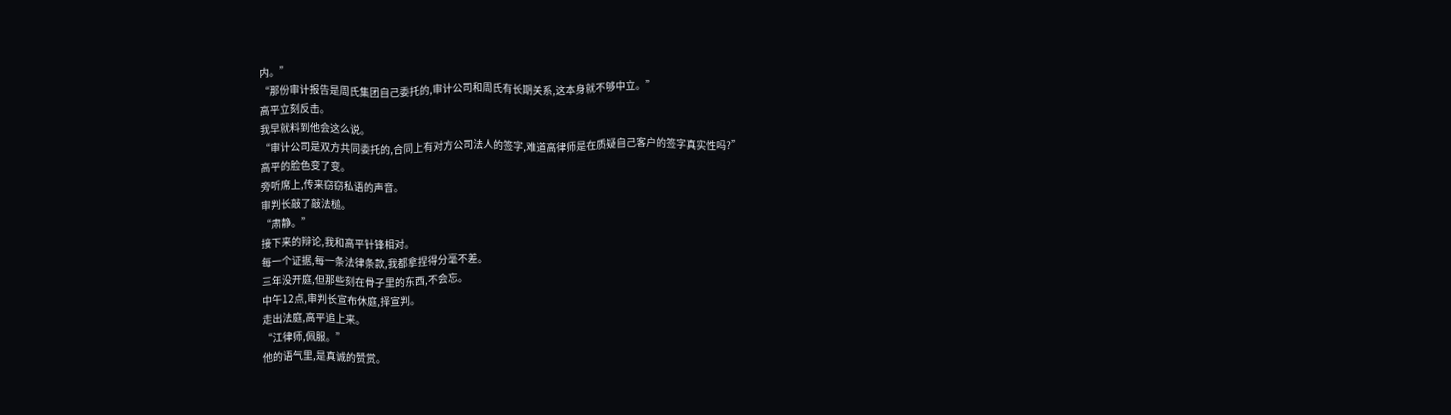内。”
“那份审计报告是周氏集团自己委托的,审计公司和周氏有长期关系,这本身就不够中立。”
高平立刻反击。
我早就料到他会这么说。
“审计公司是双方共同委托的,合同上有对方公司法人的签字,难道高律师是在质疑自己客户的签字真实性吗?”
高平的脸色变了变。
旁听席上,传来窃窃私语的声音。
审判长敲了敲法槌。
“肃静。”
接下来的辩论,我和高平针锋相对。
每一个证据,每一条法律条款,我都拿捏得分毫不差。
三年没开庭,但那些刻在骨子里的东西,不会忘。
中午12点,审判长宣布休庭,择宣判。
走出法庭,高平追上来。
“江律师,佩服。”
他的语气里,是真诚的赞赏。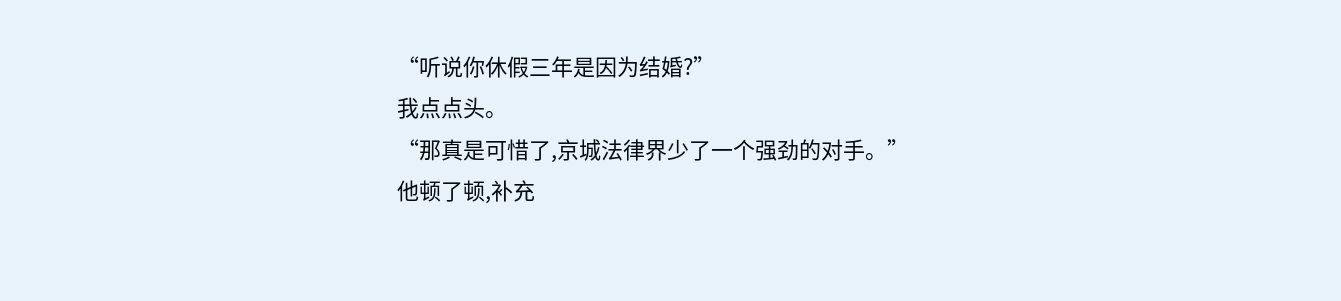“听说你休假三年是因为结婚?”
我点点头。
“那真是可惜了,京城法律界少了一个强劲的对手。”
他顿了顿,补充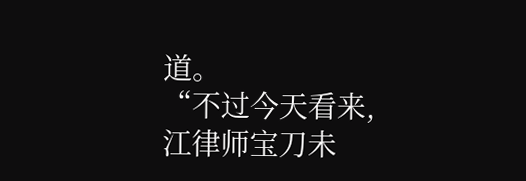道。
“不过今天看来,江律师宝刀未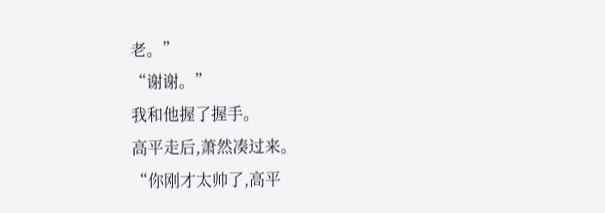老。”
“谢谢。”
我和他握了握手。
高平走后,萧然凑过来。
“你刚才太帅了,高平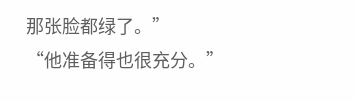那张脸都绿了。”
“他准备得也很充分。”